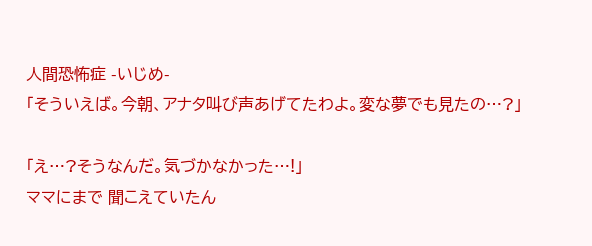人間恐怖症 -いじめ-
「そういえば。今朝、アナタ叫び声あげてたわよ。変な夢でも見たの…?」

「え…?そうなんだ。気づかなかった…!」
ママにまで 聞こえていたん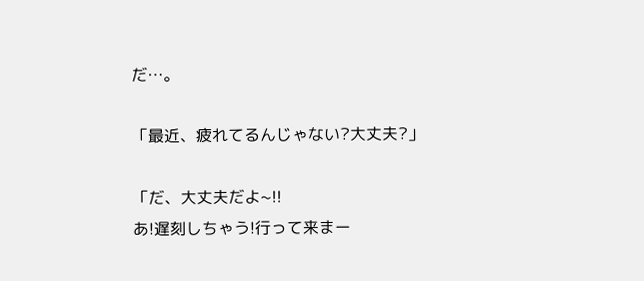だ…。

「最近、疲れてるんじゃない?大丈夫?」

「だ、大丈夫だよ~!!
あ!遅刻しちゃう!行って来まー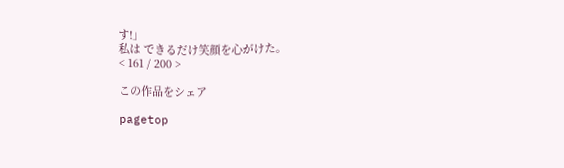す!」
私は できるだけ笑顔を心がけた。
< 161 / 200 >

この作品をシェア

pagetop